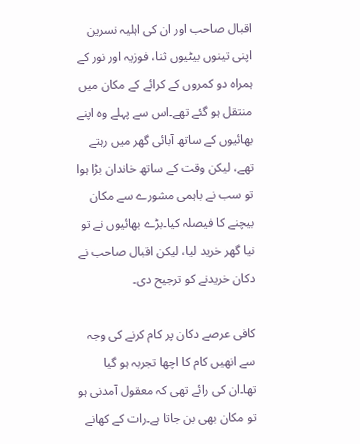اقبال صاحب اور ان کی اہلیہ نسرین اپنی تینوں بیٹیوں ثنا، فوزیہ اور نور کے ہمراہ دو کمروں کے کرائے کے مکان میں منتقل ہو گئے تھے۔اس سے پہلے وہ اپنے بھائیوں کے ساتھ آبائی گھر میں رہتے تھے، لیکن وقت کے ساتھ خاندان بڑا ہوا تو سب نے باہمی مشورے سے مکان بیچنے کا فیصلہ کیا۔بڑے بھائیوں نے تو نیا گھر خرید لیا، لیکن اقبال صاحب نے دکان خریدنے کو ترجیح دی۔

کافی عرصے دکان پر کام کرنے کی وجہ سے انھیں کام کا اچھا تجربہ ہو گیا تھا۔ان کی رائے تھی کہ معقول آمدنی ہو تو مکان بھی بن جاتا ہے۔رات کے کھانے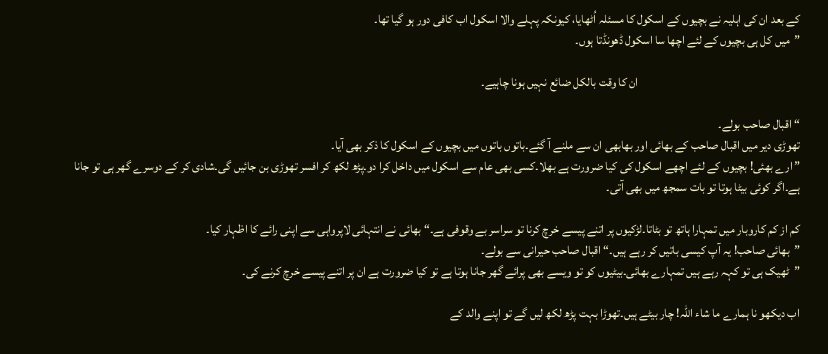کے بعد ان کی اہلیہ نے بچیوں کے اسکول کا مسئلہ اُٹھایا، کیونکہ پہلے والا اسکول اب کافی دور ہو گیا تھا۔
”میں کل ہی بچیوں کے لئے اچھا سا اسکول ڈھونڈتا ہوں۔

                                                                   ان کا وقت بالکل ضائع نہیں ہونا چاہیے۔

“ اقبال صاحب بولے۔
تھوڑی دیر میں اقبال صاحب کے بھائی اور بھابھی ان سے ملنے آ گئے۔باتوں باتوں میں بچیوں کے اسکول کا ذکر بھی آیا۔
”ارے بھئی! بچیوں کے لئے اچھے اسکول کی کیا ضرورت ہے بھلا۔کسی بھی عام سے اسکول میں داخل کرا دو۔پڑھ لکھ کر افسر تھوڑی بن جائیں گی۔شادی کر کے دوسرے گھر ہی تو جانا ہے۔اگر کوئی بیٹا ہوتا تو بات سمجھ میں بھی آتی۔

کم از کم کاروبار میں تمہارا ہاتھ تو بٹاتا۔لڑکیوں پر اتنے پیسے خرچ کرنا تو سراسر بے وقوفی ہے۔“ بھائی نے انتہائی لاپرواہی سے اپنی رائے کا اظہار کیا۔
”بھائی صاحب! یہ آپ کیسی باتیں کر رہے ہیں۔“ اقبال صاحب حیرانی سے بولے۔
”ٹھیک ہی تو کہہ رہے ہیں تمہارے بھائی۔بیٹیوں کو تو ویسے بھی پرائے گھر جانا ہوتا ہے تو کیا ضرورت ہے ان پر اتنے پیسے خرچ کرنے کی۔

اب دیکھو نا ہمارے ما شاء اللہ! چار بیٹے ہیں۔تھوڑا بہت پڑھ لکھ لیں گے تو اپنے والد کے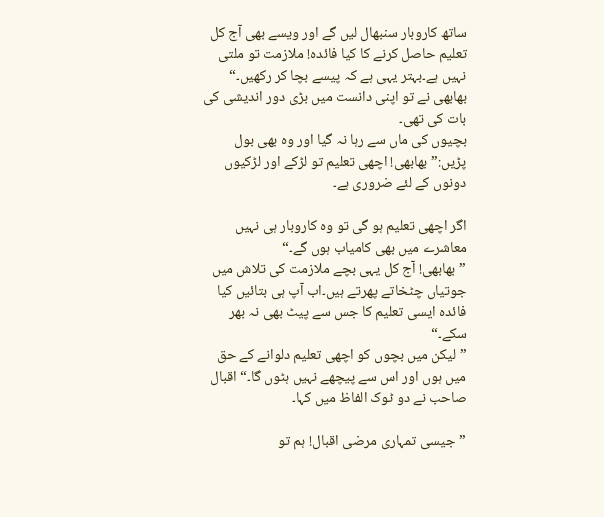ساتھ کاروبار سنبھال لیں گے اور ویسے بھی آج کل تعلیم حاصل کرنے کا کیا فائدہ! ملازمت تو ملتی نہیں ہے۔بہتر یہی ہے کہ پیسے بچا کر رکھیں۔“ بھابھی نے تو اپنی دانست میں بڑی دور اندیشی کی بات کی تھی۔
بچیوں کی ماں سے رہا نہ گیا اور وہ بھی بول پڑیں:”بھابھی! اچھی تعلیم تو لڑکے اور لڑکیوں دونوں کے لئے ضروری ہے۔

اگر اچھی تعلیم ہو گی تو وہ کاروبار ہی نہیں معاشرے میں بھی کامیاب ہوں گے۔“
”بھابھی! آج کل یہی بچے ملازمت کی تلاش میں جوتیاں چٹخاتے پھرتے ہیں۔اب آپ ہی بتائیں کیا فائدہ ایسی تعلیم کا جس سے پیٹ بھی نہ بھر سکے۔“
”لیکن میں بچوں کو اچھی تعلیم دلوانے کے حق میں ہوں اور اس سے پیچھے نہیں ہٹوں گا۔“ اقبال صاحب نے دو ٹوک الفاظ میں کہا۔

”جیسی تمہاری مرضی اقبال! ہم تو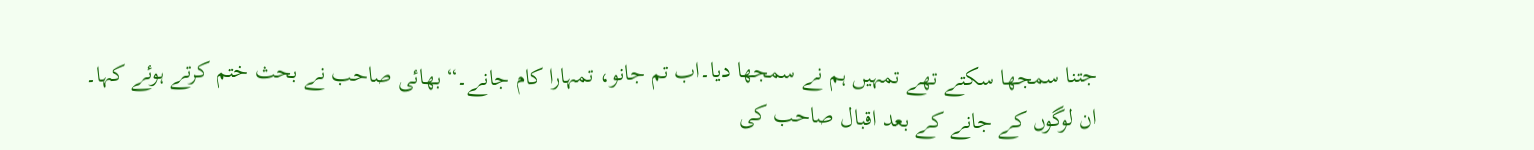جتنا سمجھا سکتے تھے تمہیں ہم نے سمجھا دیا۔اب تم جانو، تمہارا کام جانے۔“ بھائی صاحب نے بحث ختم کرتے ہوئے کہا۔
ان لوگوں کے جانے کے بعد اقبال صاحب کی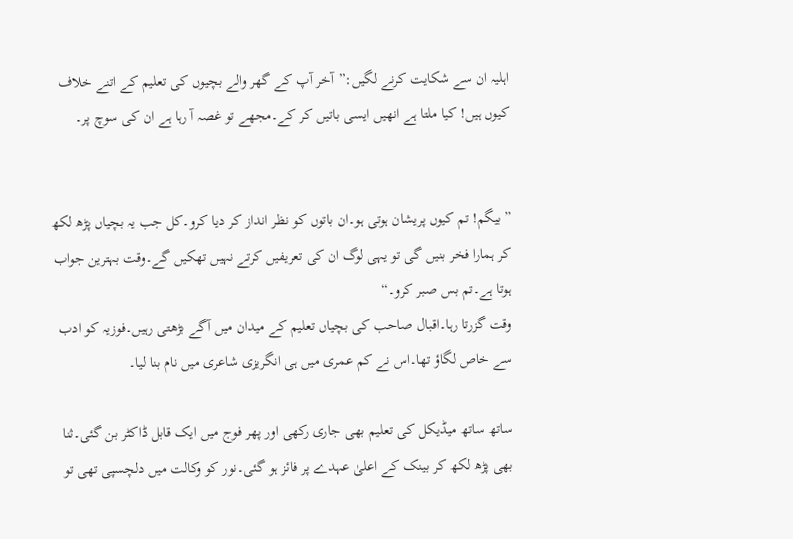اہلیہ ان سے شکایت کرنے لگیں:”آخر آپ کے گھر والے بچیوں کی تعلیم کے اتنے خلاف کیوں ہیں! کیا ملتا ہے انھیں ایسی باتیں کر کے۔مجھے تو غصہ آ رہا ہے ان کی سوچ پر۔


”بیگم! تم کیوں پریشان ہوتی ہو۔ان باتوں کو نظر انداز کر دیا کرو۔کل جب یہ بچیاں پڑھ لکھ کر ہمارا فخر بنیں گی تو یہی لوگ ان کی تعریفیں کرتے نہیں تھکیں گے۔وقت بہترین جواب ہوتا ہے۔تم بس صبر کرو۔“
وقت گزرتا رہا۔اقبال صاحب کی بچیاں تعلیم کے میدان میں آگے بڑھتی رہیں۔فوزیہ کو ادب سے خاص لگاؤ تھا۔اس نے کم عمری میں ہی انگریزی شاعری میں نام بنا لیا۔

ساتھ ساتھ میڈیکل کی تعلیم بھی جاری رکھی اور پھر فوج میں ایک قابل ڈاکٹر بن گئی۔ثنا بھی پڑھ لکھ کر بینک کے اعلیٰ عہدے پر فائز ہو گئی۔نور کو وکالت میں دلچسپی تھی تو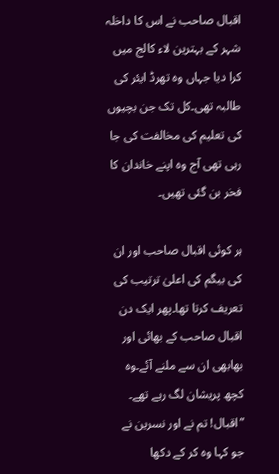اقبال صاحب نے اس کا داخلہ شہر کے بہترین لاء کالج میں کرا دیا جہاں وہ تھرڈ ایئر کی طالبہ تھی۔کل تک جن بچیوں کی تعلیم کی مخالفت کی جا رہی تھی آج وہ اپنے خاندان کا فخر بن گئی تھیں۔

ہر کوئی اقبال صاحب اور ان کی بیگم کی اعلیٰ ترتیب کی تعریف کرتا تھا۔پھر ایک دن اقبال صاحب کے بھائی اور بھابھی ان سے ملنے آئے۔وہ کچھ پریشان لگ رہے تھے۔
”اقبال! تم نے اور نسرین نے جو کہا وہ کر کے دکھا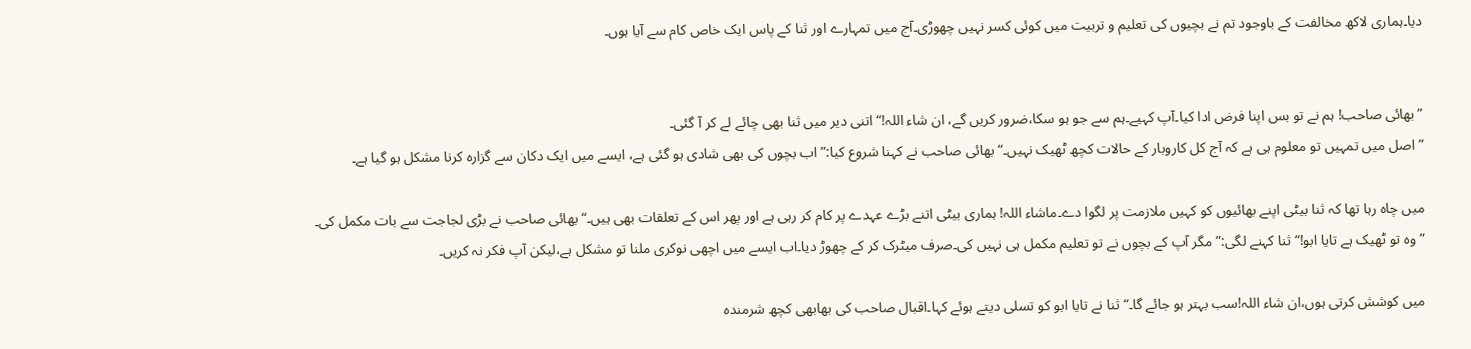دیا۔ہماری لاکھ مخالفت کے باوجود تم نے بچیوں کی تعلیم و تربیت میں کوئی کسر نہیں چھوڑی۔آج میں تمہارے اور ثنا کے پاس ایک خاص کام سے آیا ہوں۔


”بھائی صاحب! ہم نے تو بس اپنا فرض ادا کیا۔آپ کہیے۔ہم سے جو ہو سکا،ضرور کریں گے، ان شاء اللہ!“ اتنی دیر میں ثنا بھی چائے لے کر آ گئی۔
”اصل میں تمہیں تو معلوم ہی ہے کہ آج کل کاروبار کے حالات کچھ ٹھیک نہیں۔“ بھائی صاحب نے کہنا شروع کیا:”اب بچوں کی بھی شادی ہو گئی ہے، ایسے میں ایک دکان سے گزارہ کرنا مشکل ہو گیا ہے۔

میں چاہ رہا تھا کہ ثنا بیٹی اپنے بھائیوں کو کہیں ملازمت پر لگوا دے۔ماشاء اللہ! ہماری بیٹی اتنے بڑے عہدے پر کام کر رہی ہے اور پھر اس کے تعلقات بھی ہیں۔“ بھائی صاحب نے بڑی لجاجت سے بات مکمل کی۔
”وہ تو ٹھیک ہے تایا ابو!“ ثنا کہنے لگی:”مگر آپ کے بچوں نے تو تعلیم مکمل ہی نہیں کی۔صرف میٹرک کر کے چھوڑ دیا۔اب ایسے میں اچھی نوکری ملنا تو مشکل ہے،لیکن آپ فکر نہ کریں۔

میں کوشش کرتی ہوں،ان شاء اللہ!سب بہتر ہو جائے گا۔“ ثنا نے تایا ابو کو تسلی دیتے ہوئے کہا۔اقبال صاحب کی بھابھی کچھ شرمندہ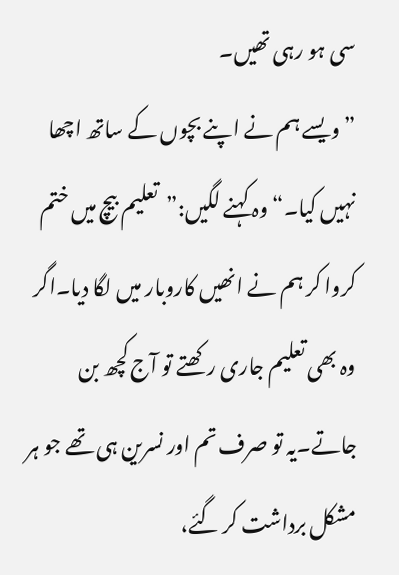سی ہو رہی تھیں۔
”ویسے ہم نے اپنے بچوں کے ساتھ اچھا نہیں کیا۔“ وہ کہنے لگیں:”تعلیم بیچ میں ختم کروا کر ہم نے انھیں کاروبار میں لگا دیا۔اگر وہ بھی تعلیم جاری رکھتے تو آج کچھ بن جاتے۔یہ تو صرف تم اور نسرین ہی تھے جو ہر مشکل برداشت کر گئے،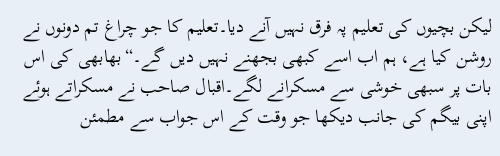لیکن بچیوں کی تعلیم پہ فرق نہیں آنے دیا۔تعلیم کا جو چراغ تم دونوں نے روشن کیا ہے، ہم اب اسے کبھی بجھنے نہیں دیں گے۔“بھابھی کی اس بات پر سبھی خوشی سے مسکرانے لگے۔اقبال صاحب نے مسکراتے ہوئے اپنی بیگم کی جانب دیکھا جو وقت کے اس جواب سے مطمئن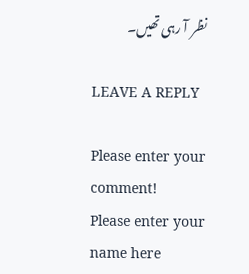نظر آ رہی تھیں۔

LEAVE A REPLY

Please enter your comment!
Please enter your name here